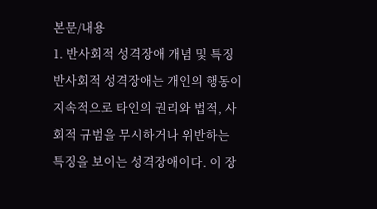본문/내용
1. 반사회적 성격장애 개념 및 특징
반사회적 성격장애는 개인의 행동이 지속적으로 타인의 권리와 법적, 사회적 규범을 무시하거나 위반하는 특징을 보이는 성격장애이다. 이 장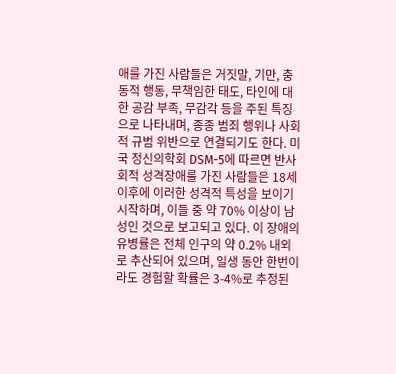애를 가진 사람들은 거짓말, 기만, 충동적 행동, 무책임한 태도, 타인에 대한 공감 부족, 무감각 등을 주된 특징으로 나타내며, 종종 범죄 행위나 사회적 규범 위반으로 연결되기도 한다. 미국 정신의학회 DSM-5에 따르면 반사회적 성격장애를 가진 사람들은 18세 이후에 이러한 성격적 특성을 보이기 시작하며, 이들 중 약 70% 이상이 남성인 것으로 보고되고 있다. 이 장애의 유병률은 전체 인구의 약 0.2% 내외로 추산되어 있으며, 일생 동안 한번이라도 경험할 확률은 3-4%로 추정된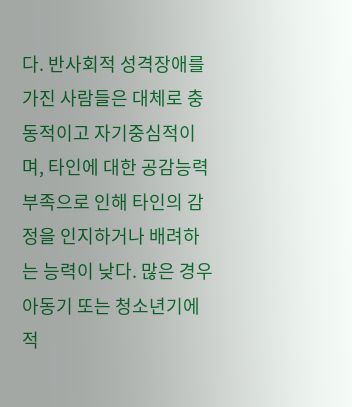다. 반사회적 성격장애를 가진 사람들은 대체로 충동적이고 자기중심적이며, 타인에 대한 공감능력 부족으로 인해 타인의 감정을 인지하거나 배려하는 능력이 낮다. 많은 경우 아동기 또는 청소년기에 적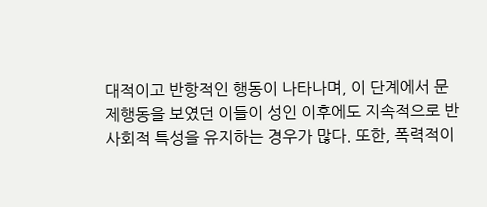대적이고 반항적인 행동이 나타나며, 이 단계에서 문제행동을 보였던 이들이 성인 이후에도 지속적으로 반사회적 특성을 유지하는 경우가 많다. 또한, 폭력적이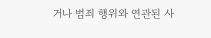거나 범죄 행위와 연관된 사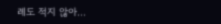례도 적지 않아…